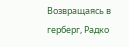Возвращаясь в герберг, Радко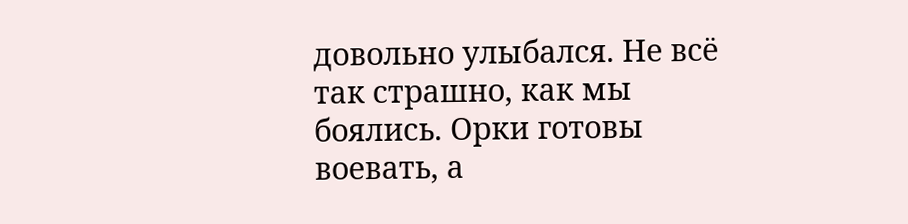довольно улыбался. Не всё так страшно, как мы боялись. Орки готовы воевать, а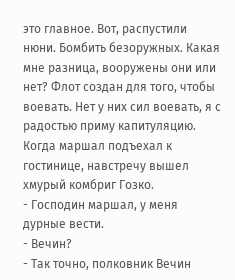это главное. Вот, распустили нюни. Бомбить безоружных. Какая мне разница, вооружены они или нет? Флот создан для того, чтобы воевать. Нет у них сил воевать, я с радостью приму капитуляцию.
Когда маршал подъехал к гостинице, навстречу вышел хмурый комбриг Гозко.
- Господин маршал, у меня дурные вести.
- Вечин?
- Так точно, полковник Вечин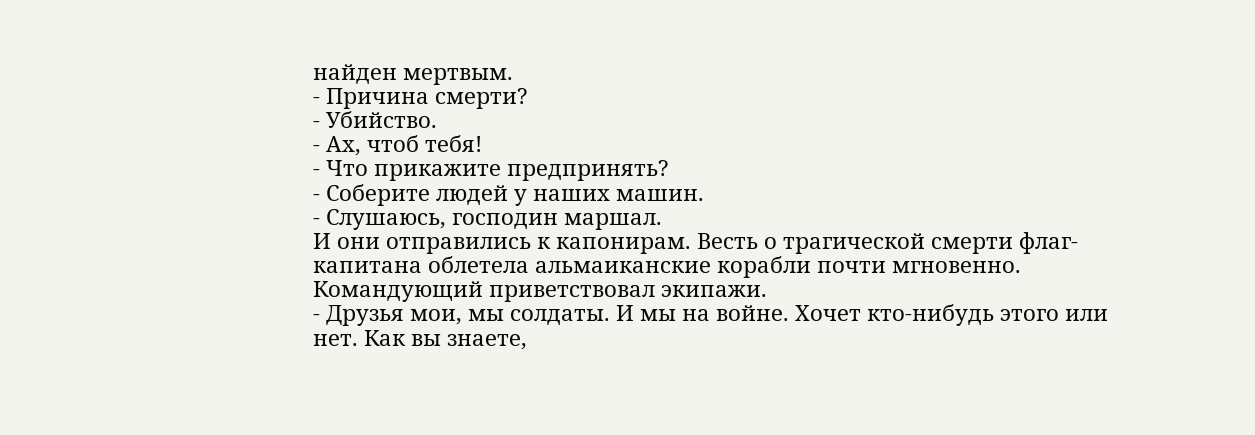найден мертвым.
- Причина смерти?
- Убийство.
- Ах, чтоб тебя!
- Что прикажите предпринять?
- Соберите людей у наших машин.
- Слушаюсь, господин маршал.
И они отправились к капонирам. Весть о трагической смерти флаг-капитана облетела альмаиканские корабли почти мгновенно. Командующий приветствовал экипажи.
- Друзья мои, мы солдаты. И мы на войне. Хочет кто-нибудь этого или нет. Как вы знаете,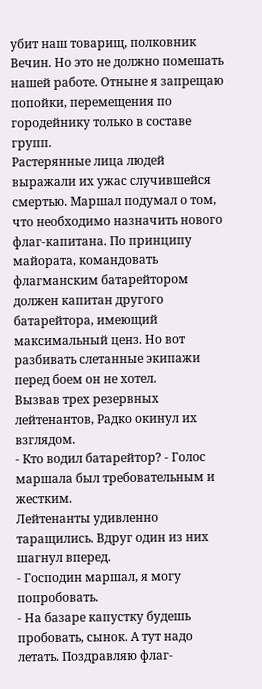убит наш товарищ, полковник Вечин. Но это не должно помешать нашей работе. Отныне я запрещаю попойки, перемещения по городейнику только в составе групп.
Растерянные лица людей выражали их ужас случившейся смертью. Маршал подумал о том, что необходимо назначить нового флаг-капитана. По принципу майората, командовать флагманским батарейтором должен капитан другого батарейтора, имеющий максимальный ценз. Но вот разбивать слетанные экипажи перед боем он не хотел.
Вызвав трех резервных лейтенантов, Радко окинул их взглядом.
- Кто водил батарейтор? - Голос маршала был требовательным и жестким.
Лейтенанты удивленно таращились. Вдруг один из них шагнул вперед.
- Господин маршал, я могу попробовать.
- На базаре капустку будешь пробовать, сынок. А тут надо летать. Поздравляю флаг-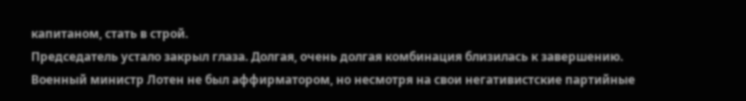капитаном, стать в строй.
Председатель устало закрыл глаза. Долгая, очень долгая комбинация близилась к завершению. Военный министр Лотен не был аффирматором, но несмотря на свои негативистские партийные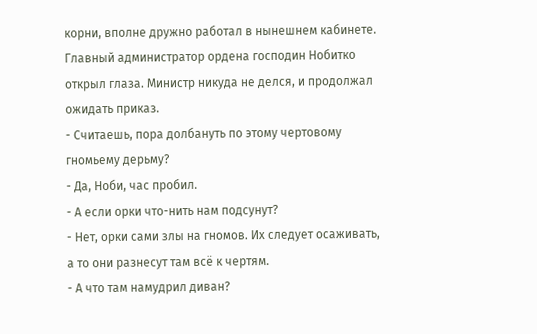корни, вполне дружно работал в нынешнем кабинете.
Главный администратор ордена господин Нобитко открыл глаза. Министр никуда не делся, и продолжал ожидать приказ.
- Считаешь, пора долбануть по этому чертовому гномьему дерьму?
- Да, Ноби, час пробил.
- А если орки что-нить нам подсунут?
- Нет, орки сами злы на гномов. Их следует осаживать, а то они разнесут там всё к чертям.
- А что там намудрил диван?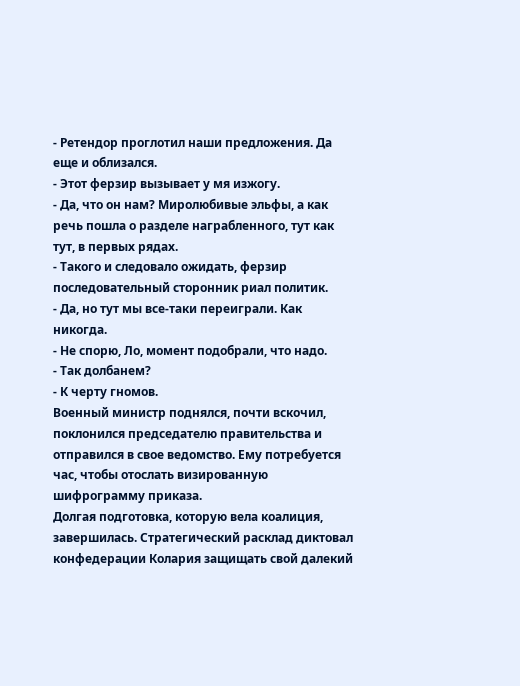- Ретендор проглотил наши предложения. Да еще и облизался.
- Этот ферзир вызывает у мя изжогу.
- Да, что он нам? Миролюбивые эльфы, а как речь пошла о разделе награбленного, тут как тут, в первых рядах.
- Такого и следовало ожидать, ферзир последовательный сторонник риал политик.
- Да, но тут мы все-таки переиграли. Как никогда.
- Не спорю, Ло, момент подобрали, что надо.
- Так долбанем?
- К черту гномов.
Военный министр поднялся, почти вскочил, поклонился председателю правительства и отправился в свое ведомство. Ему потребуется час, чтобы отослать визированную шифрограмму приказа.
Долгая подготовка, которую вела коалиция, завершилась. Стратегический расклад диктовал конфедерации Колария защищать свой далекий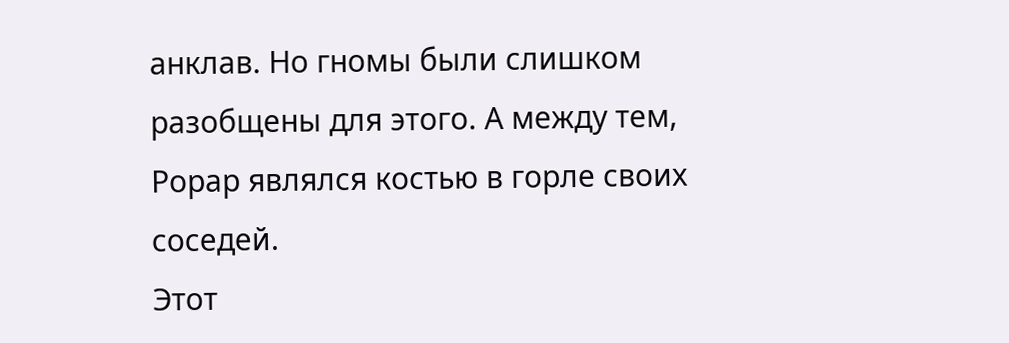анклав. Но гномы были слишком разобщены для этого. А между тем, Рорар являлся костью в горле своих соседей.
Этот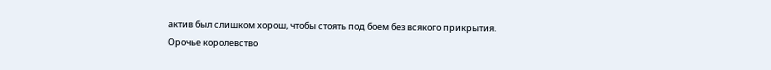актив был слишком хорош, чтобы стоять под боем без всякого прикрытия.
Орочье королевство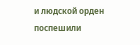и людской орден поспешили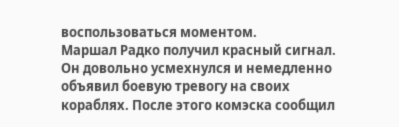воспользоваться моментом.
Маршал Радко получил красный сигнал. Он довольно усмехнулся и немедленно объявил боевую тревогу на своих кораблях. После этого комэска сообщил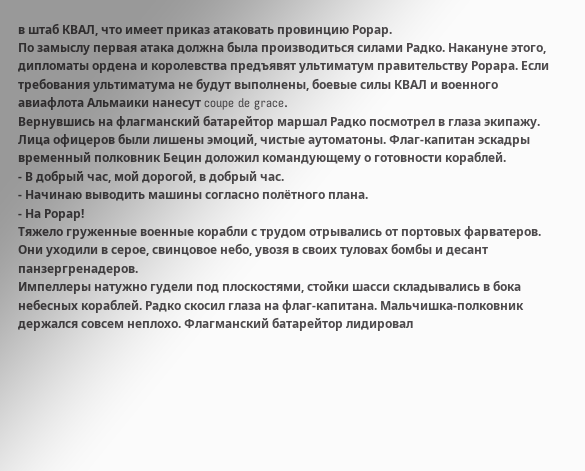в штаб КВАЛ, что имеет приказ атаковать провинцию Рорар.
По замыслу первая атака должна была производиться силами Радко. Накануне этого, дипломаты ордена и королевства предъявят ультиматум правительству Рорара. Если требования ультиматума не будут выполнены, боевые силы КВАЛ и военного авиафлота Альмаики нанесут coupe de grace.
Вернувшись на флагманский батарейтор маршал Радко посмотрел в глаза экипажу. Лица офицеров были лишены эмоций, чистые аутоматоны. Флаг-капитан эскадры временный полковник Бецин доложил командующему о готовности кораблей.
- В добрый час, мой дорогой, в добрый час.
- Начинаю выводить машины согласно полётного плана.
- На Рорар!
Тяжело груженные военные корабли с трудом отрывались от портовых фарватеров. Они уходили в серое, свинцовое небо, увозя в своих туловах бомбы и десант панзергренадеров.
Импеллеры натужно гудели под плоскостями, стойки шасси складывались в бока небесных кораблей. Радко скосил глаза на флаг-капитана. Мальчишка-полковник держался совсем неплохо. Флагманский батарейтор лидировал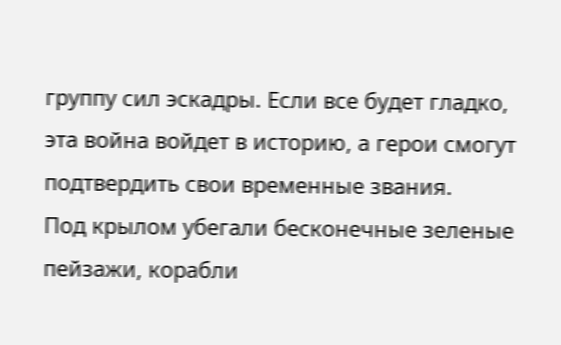группу сил эскадры. Если все будет гладко, эта война войдет в историю, а герои смогут подтвердить свои временные звания.
Под крылом убегали бесконечные зеленые пейзажи, корабли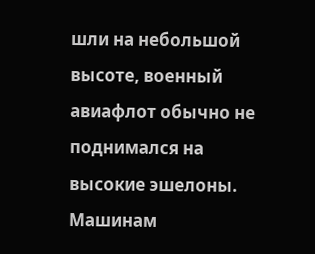шли на небольшой высоте, военный авиафлот обычно не поднимался на высокие эшелоны. Машинам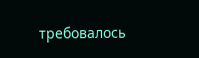требовалось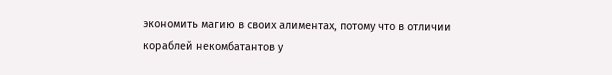экономить магию в своих алиментах, потому что в отличии кораблей некомбатантов у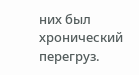них был хронический перегруз.